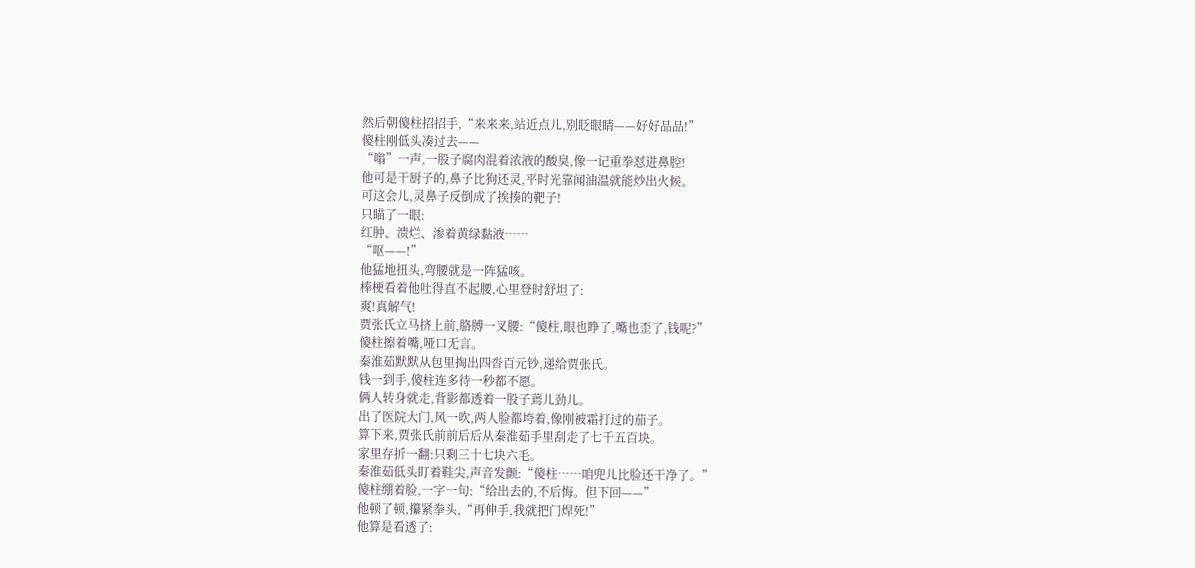然后朝傻柱招招手,“来来来,站近点儿,别眨眼睛——好好品品!”
傻柱刚低头凑过去——
“嗡”一声,一股子腐肉混着浓液的酸臭,像一记重拳怼进鼻腔!
他可是干厨子的,鼻子比狗还灵,平时光靠闻油温就能炒出火候。
可这会儿,灵鼻子反倒成了挨揍的靶子!
只瞄了一眼:
红肿、溃烂、渗着黄绿黏液……
“呕——!”
他猛地扭头,弯腰就是一阵猛咳。
棒梗看着他吐得直不起腰,心里登时舒坦了:
爽!真解气!
贾张氏立马挤上前,胳膊一叉腰:“傻柱,眼也睁了,嘴也歪了,钱呢?”
傻柱擦着嘴,哑口无言。
秦淮茹默默从包里掏出四沓百元钞,递给贾张氏。
钱一到手,傻柱连多待一秒都不愿。
俩人转身就走,背影都透着一股子蔫儿劲儿。
出了医院大门,风一吹,两人脸都垮着,像刚被霜打过的茄子。
算下来,贾张氏前前后后从秦淮茹手里刮走了七千五百块。
家里存折一翻:只剩三十七块六毛。
秦淮茹低头盯着鞋尖,声音发颤:“傻柱……咱兜儿比脸还干净了。”
傻柱绷着脸,一字一句:“给出去的,不后悔。但下回——”
他顿了顿,攥紧拳头,“再伸手,我就把门焊死!”
他算是看透了: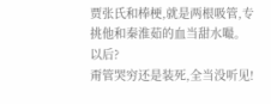贾张氏和棒梗,就是两根吸管,专挑他和秦淮茹的血当甜水嘬。
以后?
甭管哭穷还是装死,全当没听见!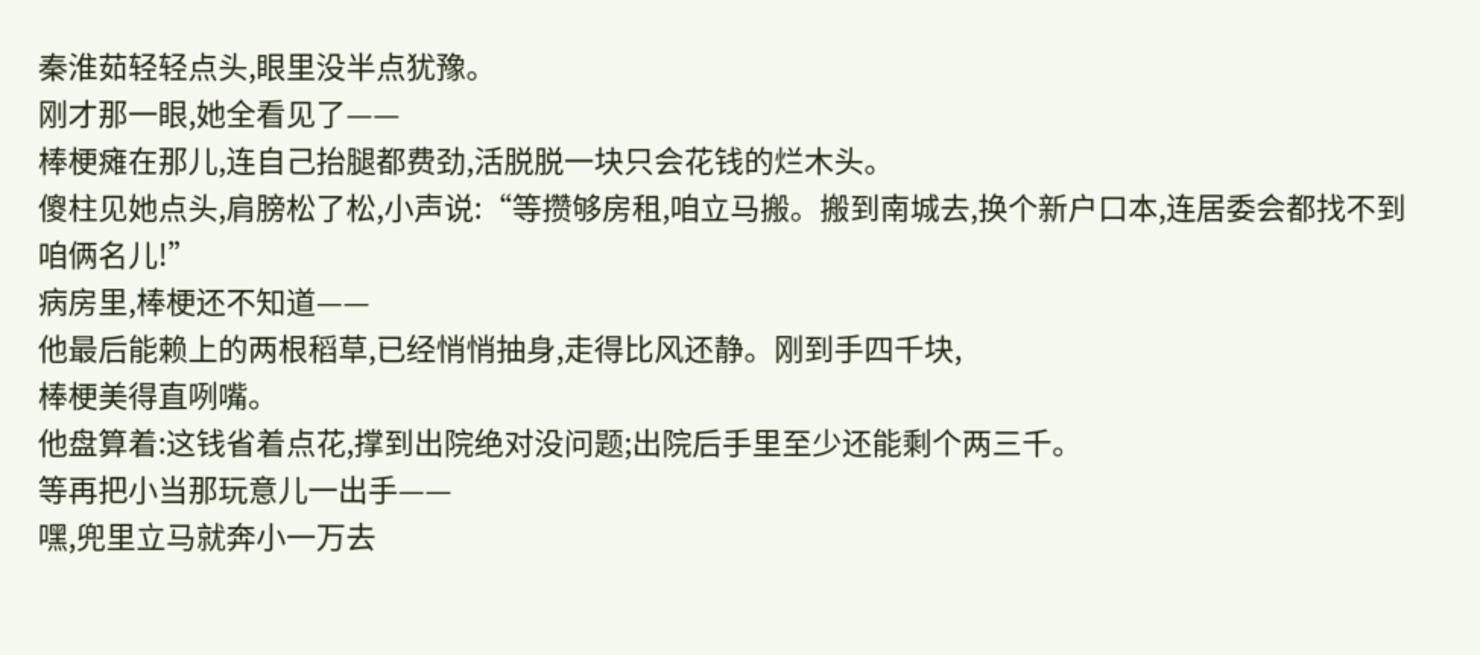秦淮茹轻轻点头,眼里没半点犹豫。
刚才那一眼,她全看见了——
棒梗瘫在那儿,连自己抬腿都费劲,活脱脱一块只会花钱的烂木头。
傻柱见她点头,肩膀松了松,小声说:“等攒够房租,咱立马搬。搬到南城去,换个新户口本,连居委会都找不到咱俩名儿!”
病房里,棒梗还不知道——
他最后能赖上的两根稻草,已经悄悄抽身,走得比风还静。刚到手四千块,
棒梗美得直咧嘴。
他盘算着:这钱省着点花,撑到出院绝对没问题;出院后手里至少还能剩个两三千。
等再把小当那玩意儿一出手——
嘿,兜里立马就奔小一万去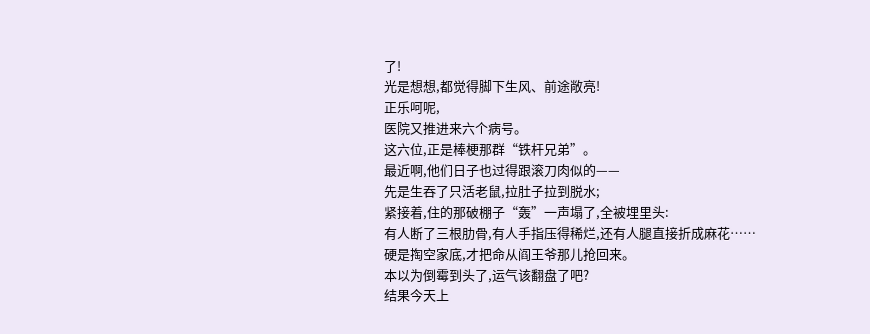了!
光是想想,都觉得脚下生风、前途敞亮!
正乐呵呢,
医院又推进来六个病号。
这六位,正是棒梗那群“铁杆兄弟”。
最近啊,他们日子也过得跟滚刀肉似的——
先是生吞了只活老鼠,拉肚子拉到脱水;
紧接着,住的那破棚子“轰”一声塌了,全被埋里头:
有人断了三根肋骨,有人手指压得稀烂,还有人腿直接折成麻花……
硬是掏空家底,才把命从阎王爷那儿抢回来。
本以为倒霉到头了,运气该翻盘了吧?
结果今天上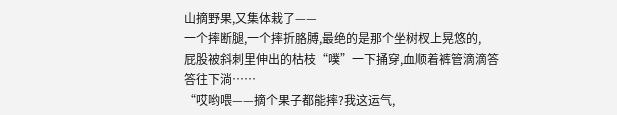山摘野果,又集体栽了——
一个摔断腿,一个摔折胳膊,最绝的是那个坐树杈上晃悠的,
屁股被斜刺里伸出的枯枝“噗”一下捅穿,血顺着裤管滴滴答答往下淌……
“哎哟喂——摘个果子都能摔?我这运气,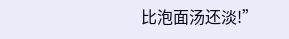比泡面汤还淡!”